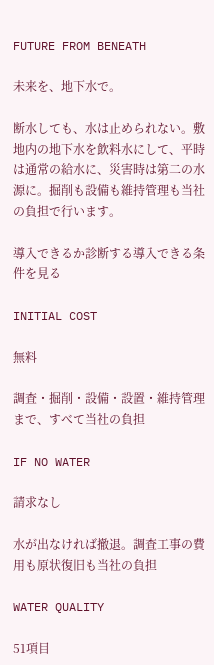FUTURE FROM BENEATH

未来を、地下水で。

断水しても、水は止められない。敷地内の地下水を飲料水にして、平時は通常の給水に、災害時は第二の水源に。掘削も設備も維持管理も当社の負担で行います。

導入できるか診断する導入できる条件を見る

INITIAL COST

無料

調査・掘削・設備・設置・維持管理まで、すべて当社の負担

IF NO WATER

請求なし

水が出なければ撤退。調査工事の費用も原状復旧も当社の負担

WATER QUALITY

51項目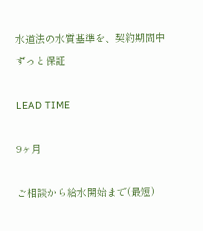水道法の水質基準を、契約期間中ずっと保証

LEAD TIME

9ヶ月

ご相談から給水開始まで(最短)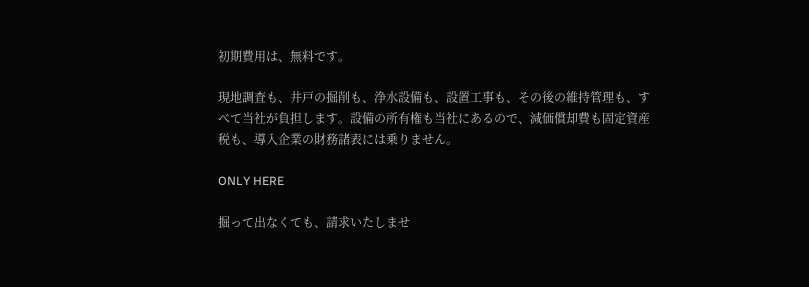初期費用は、無料です。

現地調査も、井戸の掘削も、浄水設備も、設置工事も、その後の維持管理も、すべて当社が負担します。設備の所有権も当社にあるので、減価償却費も固定資産税も、導入企業の財務諸表には乗りません。

ONLY HERE

掘って出なくても、請求いたしませ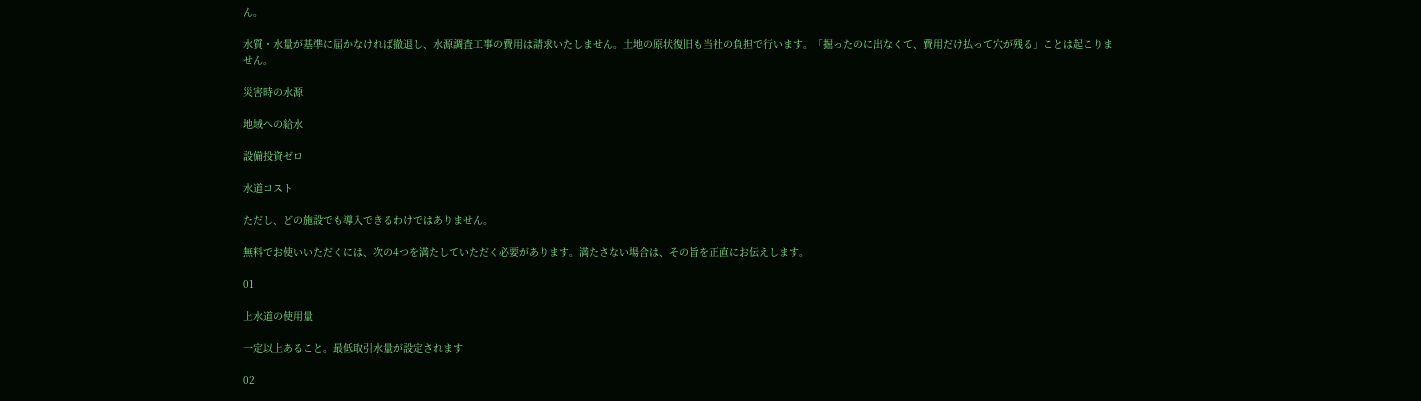ん。

水質・水量が基準に届かなければ撤退し、水源調査工事の費用は請求いたしません。土地の原状復旧も当社の負担で行います。「掘ったのに出なくて、費用だけ払って穴が残る」ことは起こりません。

災害時の水源

地域への給水

設備投資ゼロ

水道コスト

ただし、どの施設でも導入できるわけではありません。

無料でお使いいただくには、次の4つを満たしていただく必要があります。満たさない場合は、その旨を正直にお伝えします。

01

上水道の使用量

一定以上あること。最低取引水量が設定されます

02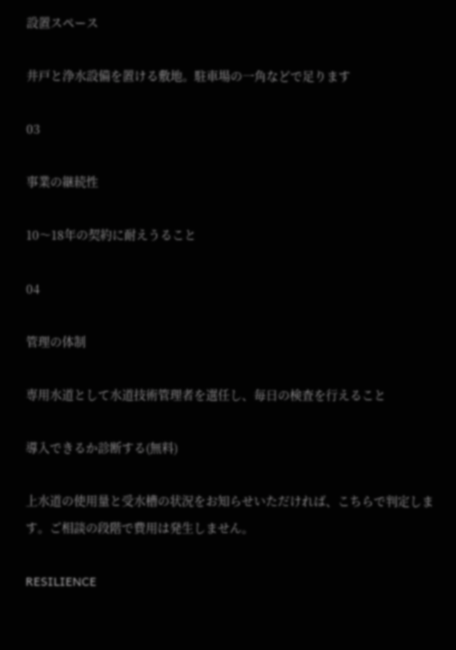設置スペース

井戸と浄水設備を置ける敷地。駐車場の一角などで足ります

03

事業の継続性

10〜18年の契約に耐えうること

04

管理の体制

専用水道として水道技術管理者を選任し、毎日の検査を行えること

導入できるか診断する(無料)

上水道の使用量と受水槽の状況をお知らせいただければ、こちらで判定します。ご相談の段階で費用は発生しません。

RESILIENCE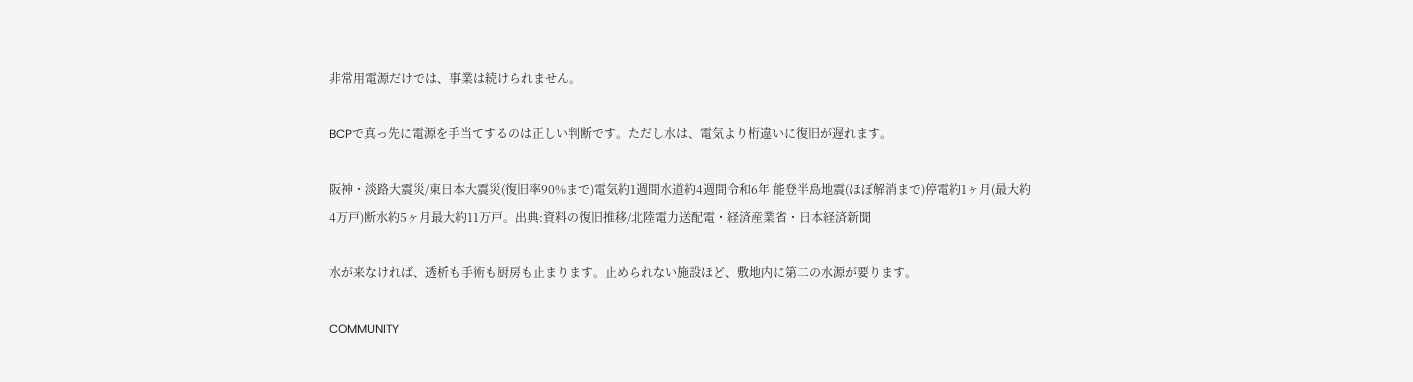非常用電源だけでは、事業は続けられません。

BCPで真っ先に電源を手当てするのは正しい判断です。ただし水は、電気より桁違いに復旧が遅れます。

阪神・淡路大震災/東日本大震災(復旧率90%まで)電気約1週間水道約4週間令和6年 能登半島地震(ほぼ解消まで)停電約1ヶ月(最大約4万戸)断水約5ヶ月最大約11万戸。出典:資料の復旧推移/北陸電力送配電・経済産業省・日本経済新聞

水が来なければ、透析も手術も厨房も止まります。止められない施設ほど、敷地内に第二の水源が要ります。

COMMUNITY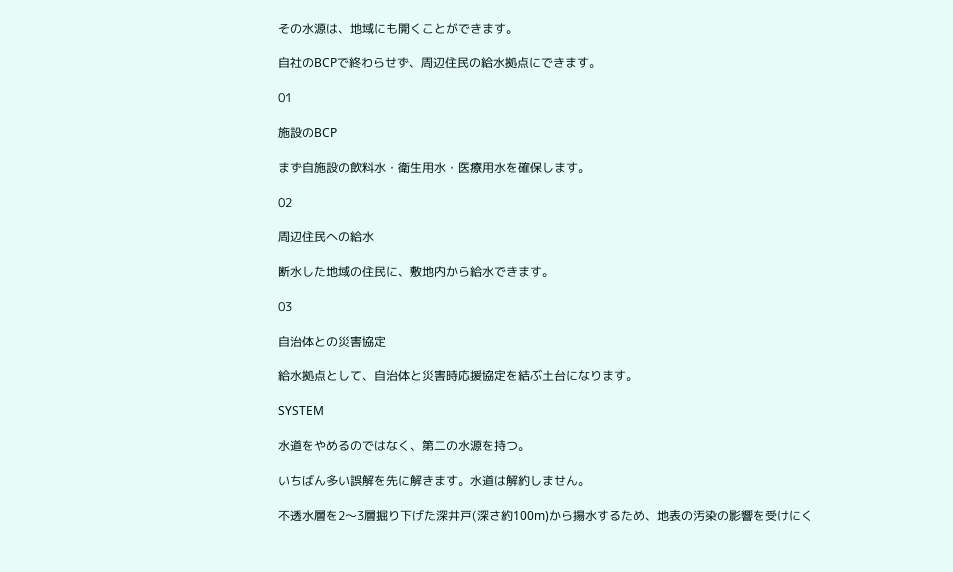その水源は、地域にも開くことができます。

自社のBCPで終わらせず、周辺住民の給水拠点にできます。

01

施設のBCP

まず自施設の飲料水・衛生用水・医療用水を確保します。

02

周辺住民への給水

断水した地域の住民に、敷地内から給水できます。

03

自治体との災害協定

給水拠点として、自治体と災害時応援協定を結ぶ土台になります。

SYSTEM

水道をやめるのではなく、第二の水源を持つ。

いちばん多い誤解を先に解きます。水道は解約しません。

不透水層を2〜3層掘り下げた深井戸(深さ約100m)から揚水するため、地表の汚染の影響を受けにく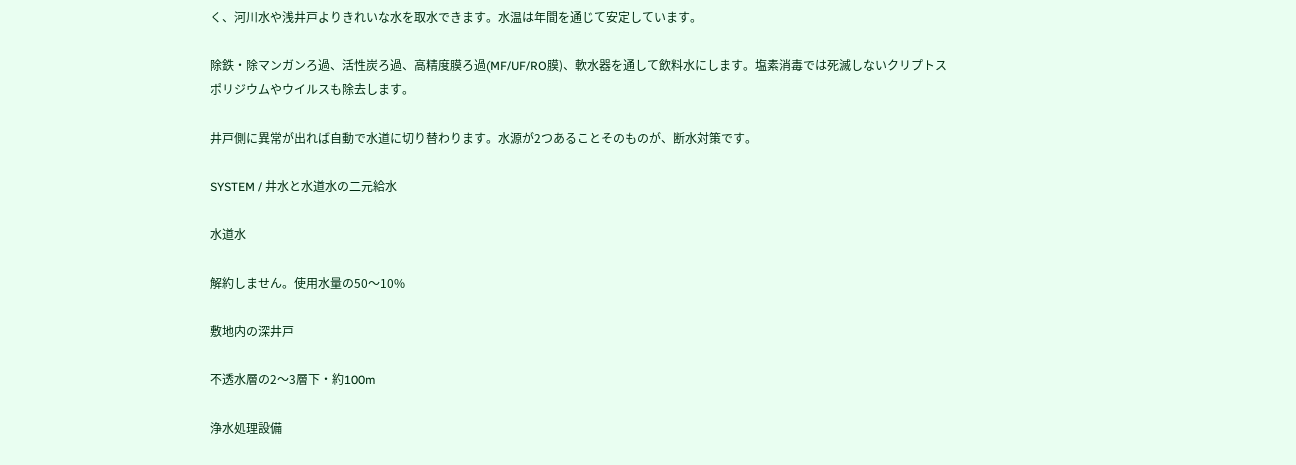く、河川水や浅井戸よりきれいな水を取水できます。水温は年間を通じて安定しています。

除鉄・除マンガンろ過、活性炭ろ過、高精度膜ろ過(MF/UF/RO膜)、軟水器を通して飲料水にします。塩素消毒では死滅しないクリプトスポリジウムやウイルスも除去します。

井戸側に異常が出れば自動で水道に切り替わります。水源が2つあることそのものが、断水対策です。

SYSTEM / 井水と水道水の二元給水

水道水

解約しません。使用水量の50〜10%

敷地内の深井戸

不透水層の2〜3層下・約100m

浄水処理設備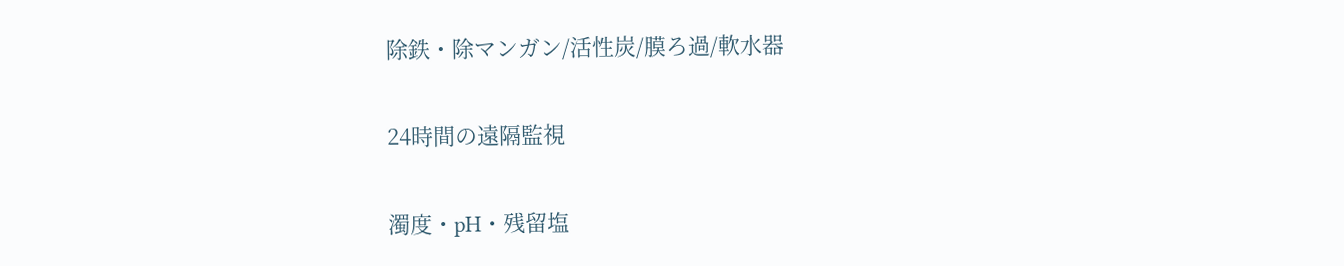除鉄・除マンガン/活性炭/膜ろ過/軟水器

24時間の遠隔監視

濁度・pH・残留塩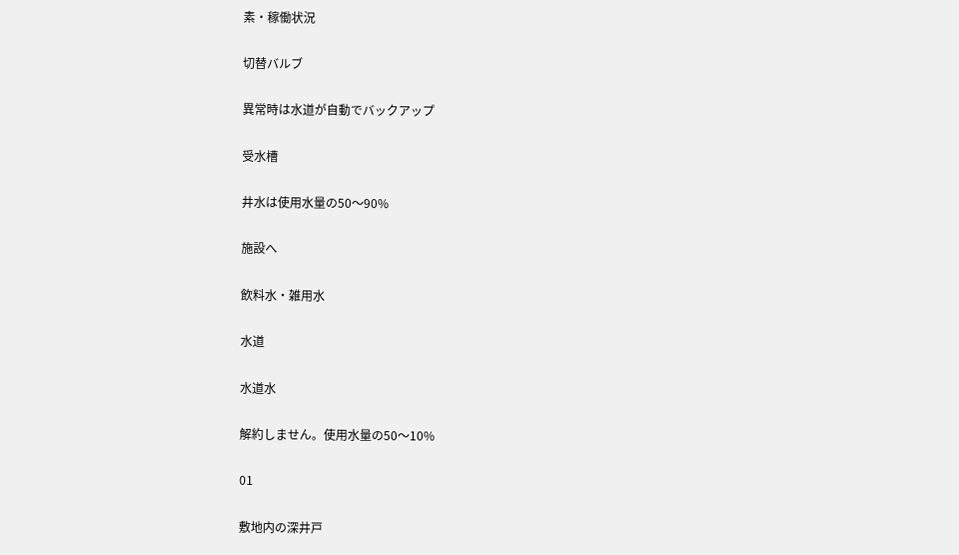素・稼働状況

切替バルブ

異常時は水道が自動でバックアップ

受水槽

井水は使用水量の50〜90%

施設へ

飲料水・雑用水

水道

水道水

解約しません。使用水量の50〜10%

01

敷地内の深井戸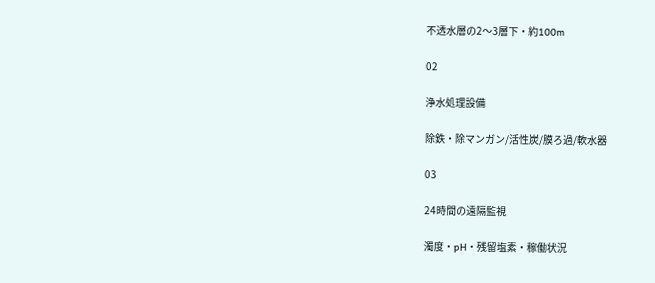不透水層の2〜3層下・約100m

02

浄水処理設備

除鉄・除マンガン/活性炭/膜ろ過/軟水器

03

24時間の遠隔監視

濁度・pH・残留塩素・稼働状況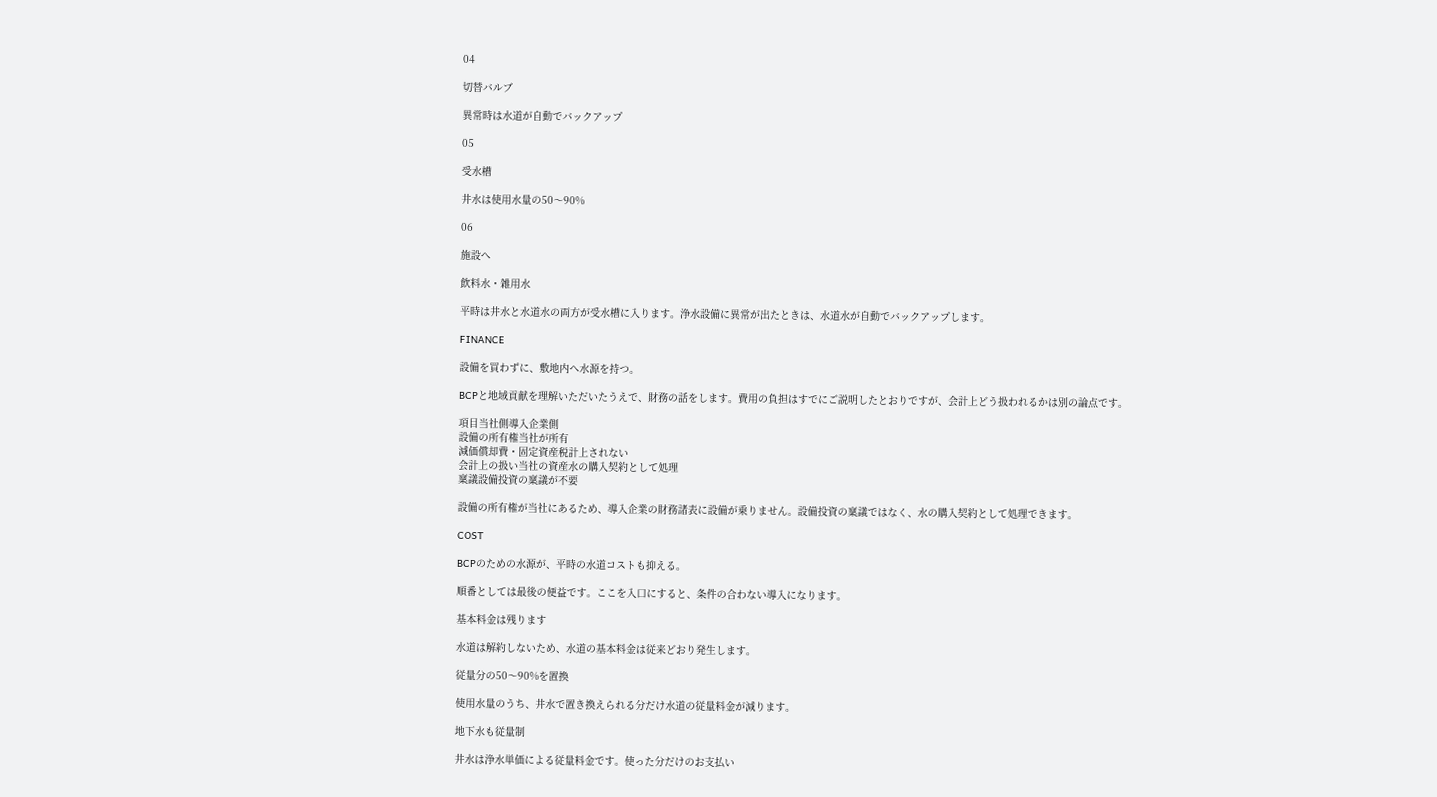04

切替バルブ

異常時は水道が自動でバックアップ

05

受水槽

井水は使用水量の50〜90%

06

施設へ

飲料水・雑用水

平時は井水と水道水の両方が受水槽に入ります。浄水設備に異常が出たときは、水道水が自動でバックアップします。

FINANCE

設備を買わずに、敷地内へ水源を持つ。

BCPと地域貢献を理解いただいたうえで、財務の話をします。費用の負担はすでにご説明したとおりですが、会計上どう扱われるかは別の論点です。

項目当社側導入企業側
設備の所有権当社が所有
減価償却費・固定資産税計上されない
会計上の扱い当社の資産水の購入契約として処理
稟議設備投資の稟議が不要

設備の所有権が当社にあるため、導入企業の財務諸表に設備が乗りません。設備投資の稟議ではなく、水の購入契約として処理できます。

COST

BCPのための水源が、平時の水道コストも抑える。

順番としては最後の便益です。ここを入口にすると、条件の合わない導入になります。

基本料金は残ります

水道は解約しないため、水道の基本料金は従来どおり発生します。

従量分の50〜90%を置換

使用水量のうち、井水で置き換えられる分だけ水道の従量料金が減ります。

地下水も従量制

井水は浄水単価による従量料金です。使った分だけのお支払い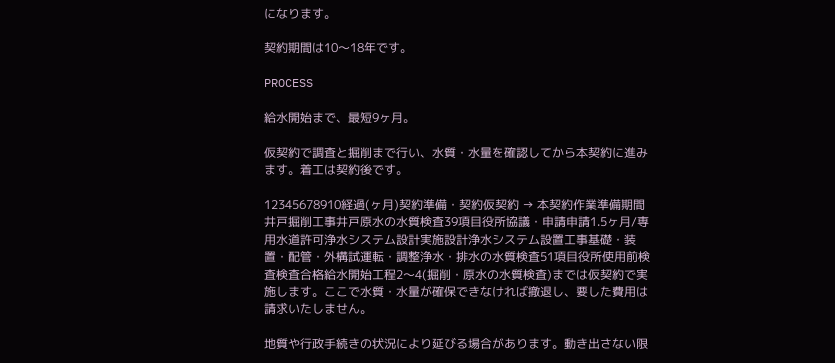になります。

契約期間は10〜18年です。

PROCESS

給水開始まで、最短9ヶ月。

仮契約で調査と掘削まで行い、水質・水量を確認してから本契約に進みます。着工は契約後です。

12345678910経過(ヶ月)契約準備・契約仮契約 → 本契約作業準備期間井戸掘削工事井戸原水の水質検査39項目役所協議・申請申請1.5ヶ月/専用水道許可浄水システム設計実施設計浄水システム設置工事基礎・装置・配管・外構試運転・調整浄水・排水の水質検査51項目役所使用前検査検査合格給水開始工程2〜4(掘削・原水の水質検査)までは仮契約で実施します。ここで水質・水量が確保できなければ撤退し、要した費用は請求いたしません。

地質や行政手続きの状況により延びる場合があります。動き出さない限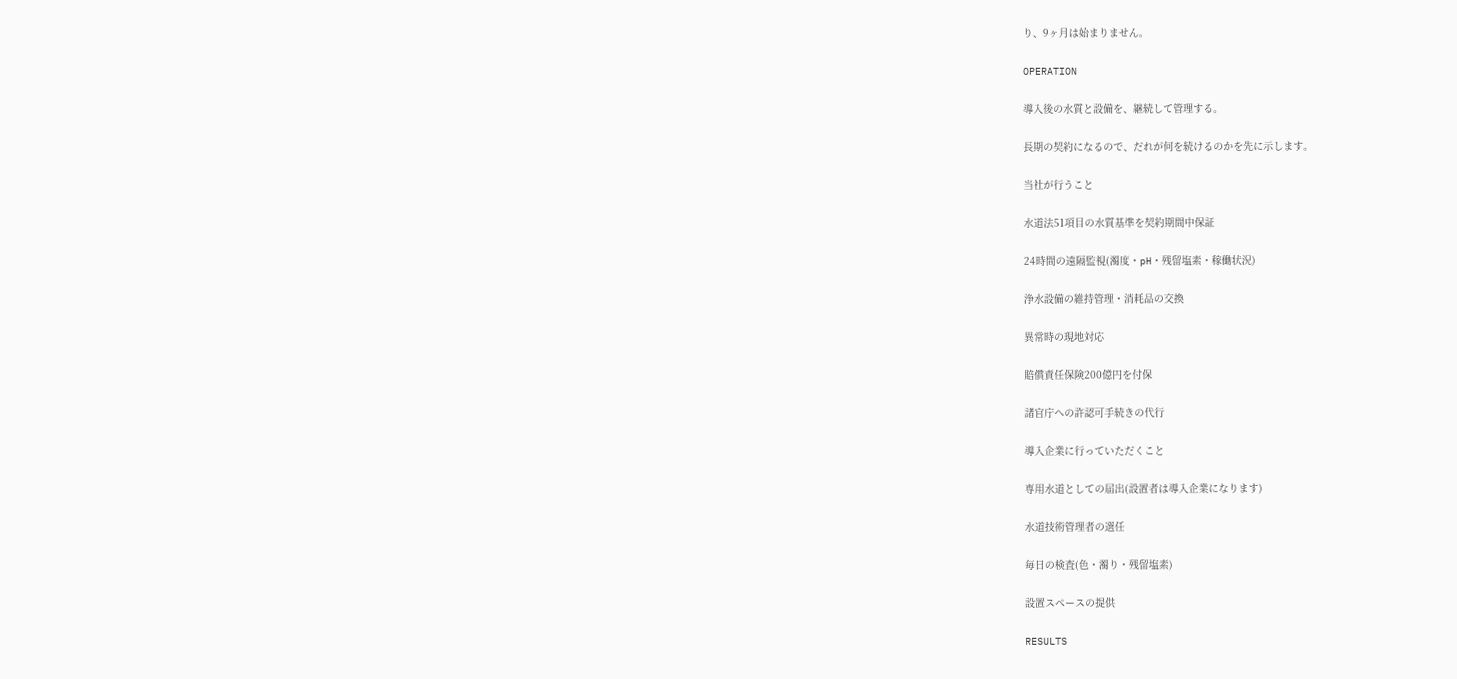り、9ヶ月は始まりません。

OPERATION

導入後の水質と設備を、継続して管理する。

長期の契約になるので、だれが何を続けるのかを先に示します。

当社が行うこと

水道法51項目の水質基準を契約期間中保証

24時間の遠隔監視(濁度・pH・残留塩素・稼働状況)

浄水設備の維持管理・消耗品の交換

異常時の現地対応

賠償責任保険200億円を付保

諸官庁への許認可手続きの代行

導入企業に行っていただくこと

専用水道としての届出(設置者は導入企業になります)

水道技術管理者の選任

毎日の検査(色・濁り・残留塩素)

設置スペースの提供

RESULTS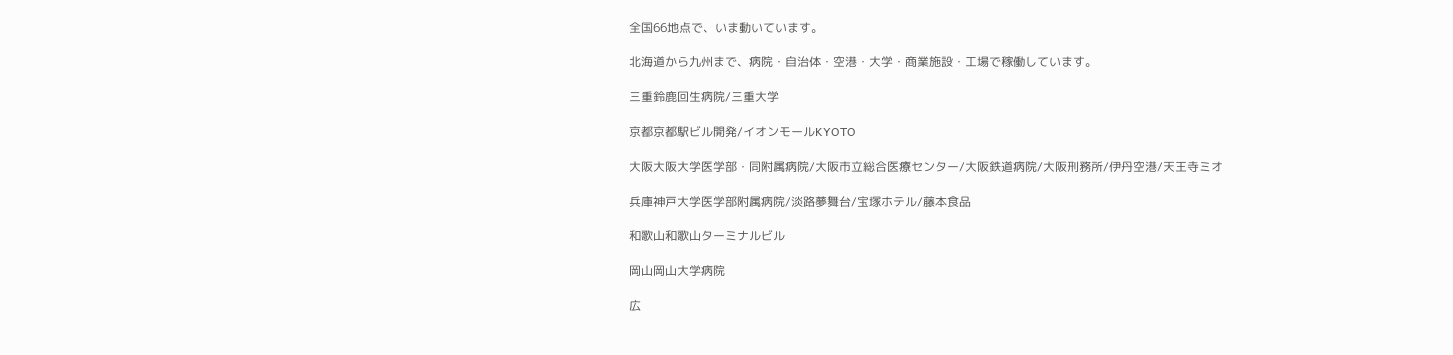全国66地点で、いま動いています。

北海道から九州まで、病院・自治体・空港・大学・商業施設・工場で稼働しています。

三重鈴鹿回生病院/三重大学

京都京都駅ビル開発/イオンモールKYOTO

大阪大阪大学医学部・同附属病院/大阪市立総合医療センター/大阪鉄道病院/大阪刑務所/伊丹空港/天王寺ミオ

兵庫神戸大学医学部附属病院/淡路夢舞台/宝塚ホテル/藤本食品

和歌山和歌山ターミナルビル

岡山岡山大学病院

広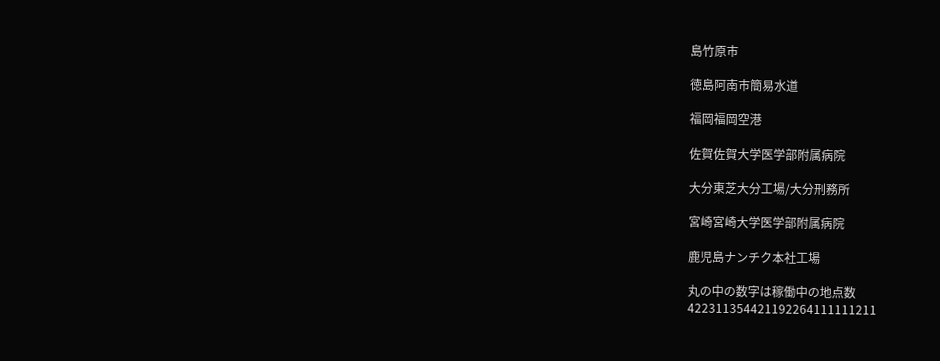島竹原市

徳島阿南市簡易水道

福岡福岡空港

佐賀佐賀大学医学部附属病院

大分東芝大分工場/大分刑務所

宮崎宮崎大学医学部附属病院

鹿児島ナンチク本社工場

丸の中の数字は稼働中の地点数
422311354421192264111111211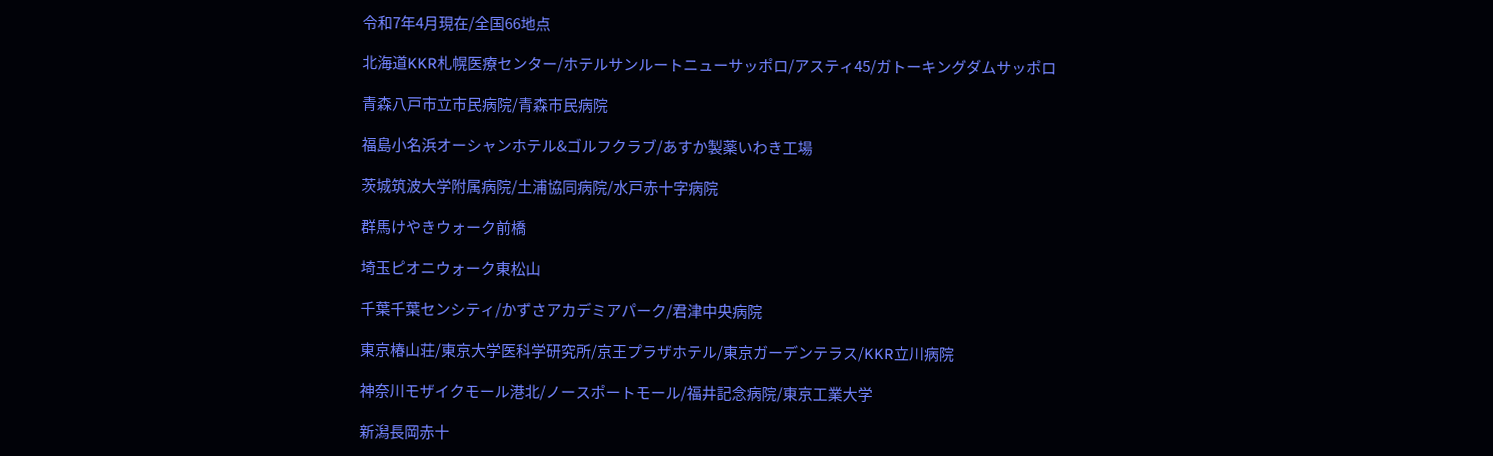令和7年4月現在/全国66地点

北海道KKR札幌医療センター/ホテルサンルートニューサッポロ/アスティ45/ガトーキングダムサッポロ

青森八戸市立市民病院/青森市民病院

福島小名浜オーシャンホテル&ゴルフクラブ/あすか製薬いわき工場

茨城筑波大学附属病院/土浦協同病院/水戸赤十字病院

群馬けやきウォーク前橋

埼玉ピオニウォーク東松山

千葉千葉センシティ/かずさアカデミアパーク/君津中央病院

東京椿山荘/東京大学医科学研究所/京王プラザホテル/東京ガーデンテラス/KKR立川病院

神奈川モザイクモール港北/ノースポートモール/福井記念病院/東京工業大学

新潟長岡赤十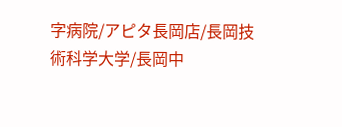字病院/アピタ長岡店/長岡技術科学大学/長岡中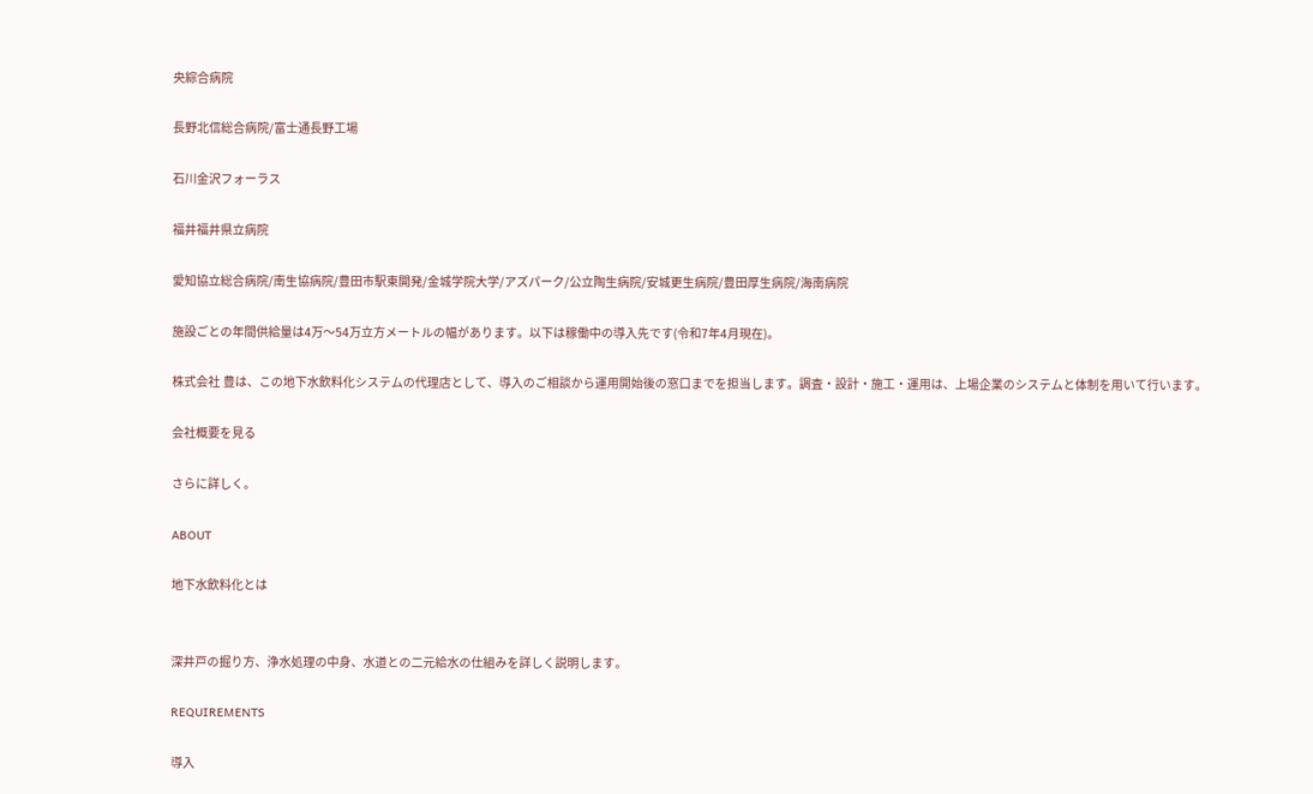央綜合病院

長野北信総合病院/富士通長野工場

石川金沢フォーラス

福井福井県立病院

愛知協立総合病院/南生協病院/豊田市駅東開発/金城学院大学/アズパーク/公立陶生病院/安城更生病院/豊田厚生病院/海南病院

施設ごとの年間供給量は4万〜54万立方メートルの幅があります。以下は稼働中の導入先です(令和7年4月現在)。

株式会社 豊は、この地下水飲料化システムの代理店として、導入のご相談から運用開始後の窓口までを担当します。調査・設計・施工・運用は、上場企業のシステムと体制を用いて行います。

会社概要を見る

さらに詳しく。

ABOUT

地下水飲料化とは


深井戸の掘り方、浄水処理の中身、水道との二元給水の仕組みを詳しく説明します。

REQUIREMENTS

導入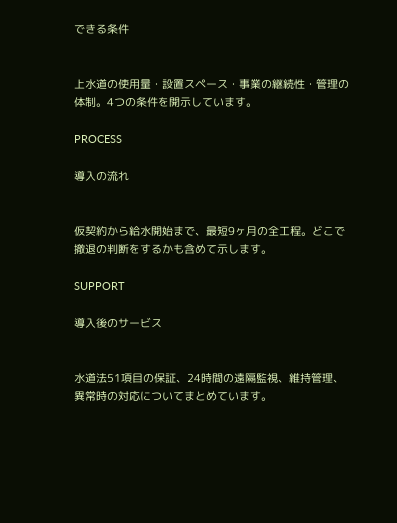できる条件


上水道の使用量・設置スペース・事業の継続性・管理の体制。4つの条件を開示しています。

PROCESS

導入の流れ


仮契約から給水開始まで、最短9ヶ月の全工程。どこで撤退の判断をするかも含めて示します。

SUPPORT

導入後のサービス


水道法51項目の保証、24時間の遠隔監視、維持管理、異常時の対応についてまとめています。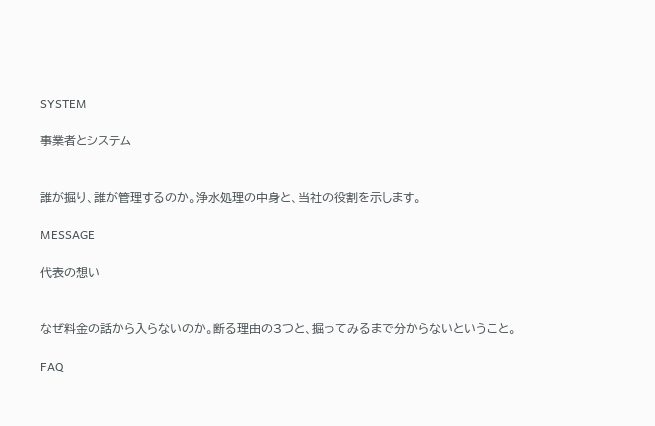SYSTEM

事業者とシステム


誰が掘り、誰が管理するのか。浄水処理の中身と、当社の役割を示します。

MESSAGE

代表の想い


なぜ料金の話から入らないのか。断る理由の3つと、掘ってみるまで分からないということ。

FAQ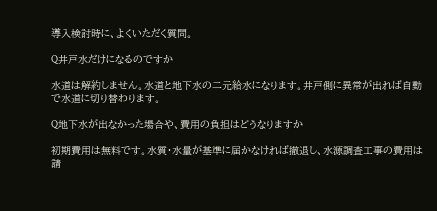導入検討時に、よくいただく質問。

Q井戸水だけになるのですか

水道は解約しません。水道と地下水の二元給水になります。井戸側に異常が出れば自動で水道に切り替わります。

Q地下水が出なかった場合や、費用の負担はどうなりますか

初期費用は無料です。水質・水量が基準に届かなければ撤退し、水源調査工事の費用は請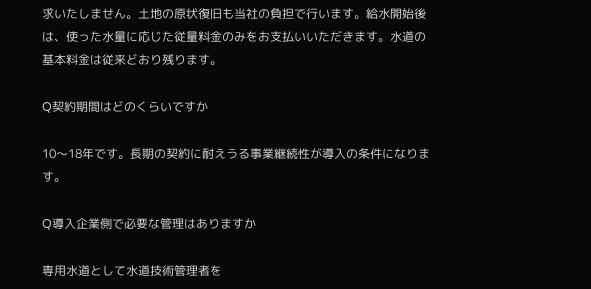求いたしません。土地の原状復旧も当社の負担で行います。給水開始後は、使った水量に応じた従量料金のみをお支払いいただきます。水道の基本料金は従来どおり残ります。

Q契約期間はどのくらいですか

10〜18年です。長期の契約に耐えうる事業継続性が導入の条件になります。

Q導入企業側で必要な管理はありますか

専用水道として水道技術管理者を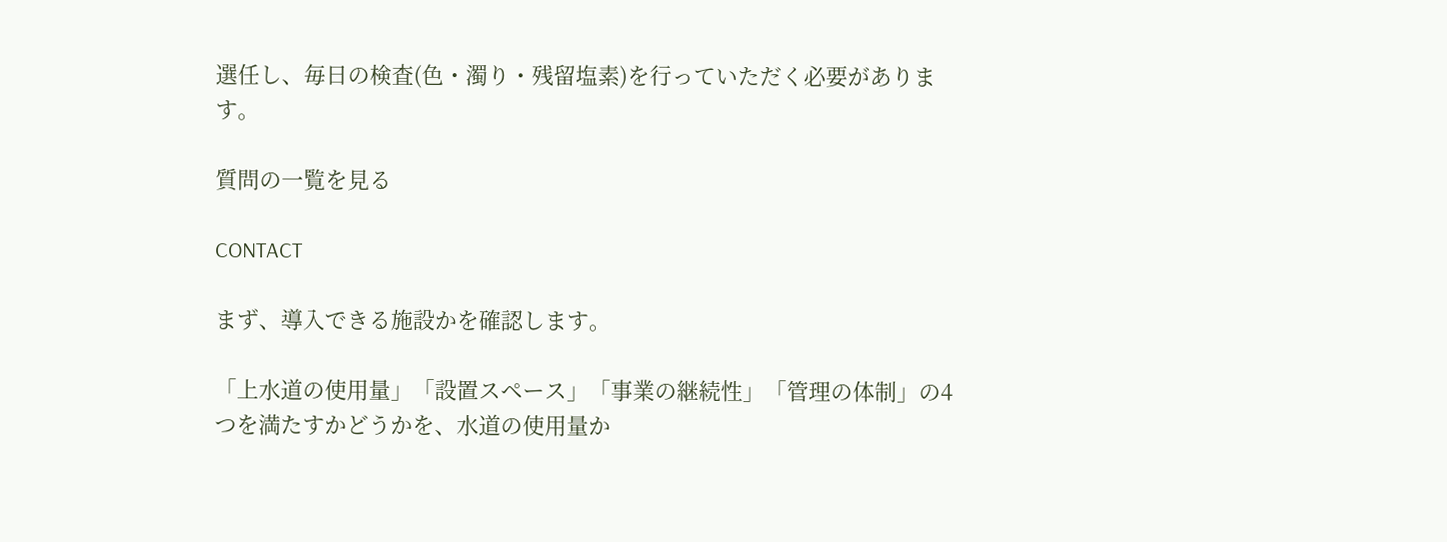選任し、毎日の検査(色・濁り・残留塩素)を行っていただく必要があります。

質問の一覧を見る

CONTACT

まず、導入できる施設かを確認します。

「上水道の使用量」「設置スペース」「事業の継続性」「管理の体制」の4つを満たすかどうかを、水道の使用量か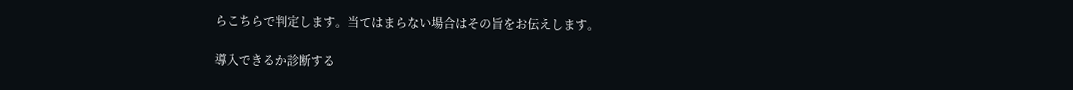らこちらで判定します。当てはまらない場合はその旨をお伝えします。

導入できるか診断する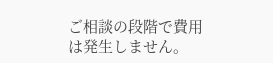ご相談の段階で費用は発生しません。